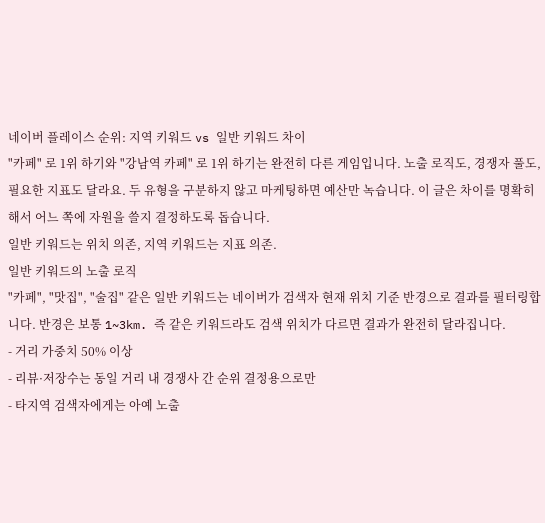네이버 플레이스 순위: 지역 키워드 vs 일반 키워드 차이
"카페" 로 1위 하기와 "강남역 카페" 로 1위 하기는 완전히 다른 게임입니다. 노출 로직도, 경쟁자 풀도, 필요한 지표도 달라요. 두 유형을 구분하지 않고 마케팅하면 예산만 녹습니다. 이 글은 차이를 명확히 해서 어느 쪽에 자원을 쓸지 결정하도록 돕습니다.
일반 키워드는 위치 의존, 지역 키워드는 지표 의존.
일반 키워드의 노출 로직
"카페", "맛집", "술집" 같은 일반 키워드는 네이버가 검색자 현재 위치 기준 반경으로 결과를 필터링합니다. 반경은 보통 1~3km. 즉 같은 키워드라도 검색 위치가 다르면 결과가 완전히 달라집니다.
- 거리 가중치 50% 이상
- 리뷰·저장수는 동일 거리 내 경쟁사 간 순위 결정용으로만
- 타지역 검색자에게는 아예 노출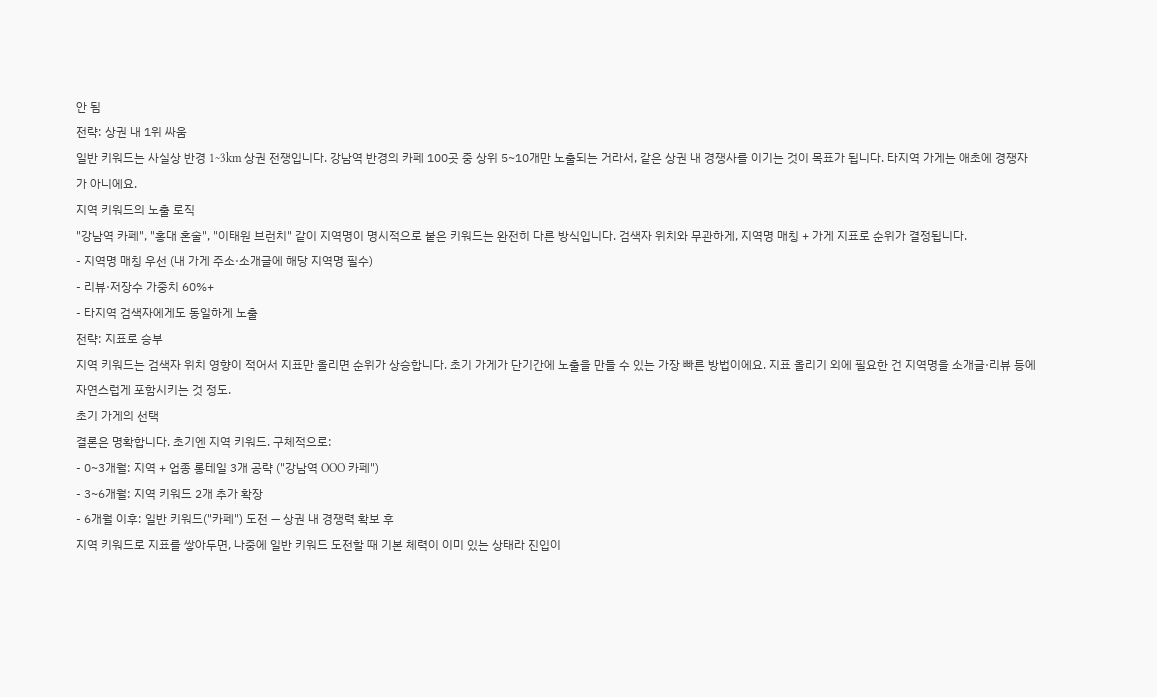안 됨
전략: 상권 내 1위 싸움
일반 키워드는 사실상 반경 1~3km 상권 전쟁입니다. 강남역 반경의 카페 100곳 중 상위 5~10개만 노출되는 거라서, 같은 상권 내 경쟁사를 이기는 것이 목표가 됩니다. 타지역 가게는 애초에 경쟁자가 아니에요.
지역 키워드의 노출 로직
"강남역 카페", "홍대 혼술", "이태원 브런치" 같이 지역명이 명시적으로 붙은 키워드는 완전히 다른 방식입니다. 검색자 위치와 무관하게, 지역명 매칭 + 가게 지표로 순위가 결정됩니다.
- 지역명 매칭 우선 (내 가게 주소·소개글에 해당 지역명 필수)
- 리뷰·저장수 가중치 60%+
- 타지역 검색자에게도 동일하게 노출
전략: 지표로 승부
지역 키워드는 검색자 위치 영향이 적어서 지표만 올리면 순위가 상승합니다. 초기 가게가 단기간에 노출을 만들 수 있는 가장 빠른 방법이에요. 지표 올리기 외에 필요한 건 지역명을 소개글·리뷰 등에 자연스럽게 포함시키는 것 정도.
초기 가게의 선택
결론은 명확합니다. 초기엔 지역 키워드. 구체적으로:
- 0~3개월: 지역 + 업종 롱테일 3개 공략 ("강남역 OOO 카페")
- 3~6개월: 지역 키워드 2개 추가 확장
- 6개월 이후: 일반 키워드("카페") 도전 — 상권 내 경쟁력 확보 후
지역 키워드로 지표를 쌓아두면, 나중에 일반 키워드 도전할 때 기본 체력이 이미 있는 상태라 진입이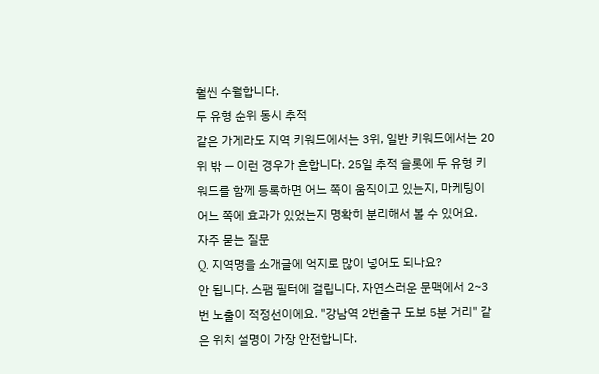훨씬 수월합니다.
두 유형 순위 동시 추적
같은 가게라도 지역 키워드에서는 3위, 일반 키워드에서는 20위 밖 — 이런 경우가 흔합니다. 25일 추적 슬롯에 두 유형 키워드를 함께 등록하면 어느 쪽이 움직이고 있는지, 마케팅이 어느 쪽에 효과가 있었는지 명확히 분리해서 볼 수 있어요.
자주 묻는 질문
Q. 지역명을 소개글에 억지로 많이 넣어도 되나요?
안 됩니다. 스팸 필터에 걸립니다. 자연스러운 문맥에서 2~3번 노출이 적정선이에요. "강남역 2번출구 도보 5분 거리" 같은 위치 설명이 가장 안전합니다.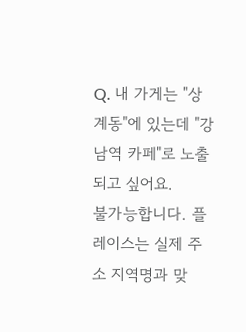Q. 내 가게는 "상계동"에 있는데 "강남역 카페"로 노출되고 싶어요.
불가능합니다. 플레이스는 실제 주소 지역명과 맞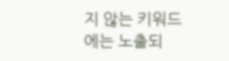지 않는 키워드에는 노출되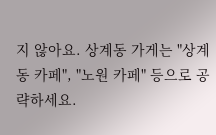지 않아요. 상계동 가게는 "상계동 카페", "노원 카페" 등으로 공략하세요.